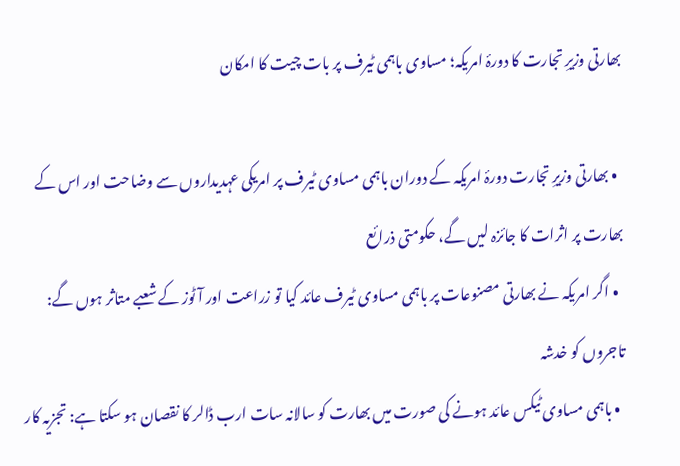بھارتی وزیرِ تجارت کا دورۂ امریکہ؛ مساوی باہمی ٹیرف پر بات چیت کا امکان

  • بھارتی وزیرِ تجارت دورۂ امریکہ کے دوران باہمی مساوی ٹیرف پر امریکی عہدیداروں سے وضاحت اور اس کے بھارت پر اثرات کا جائزہ لیں گے، حکومتی ذرائع
  • اگر امریکہ نے بھارتی مصنوعات پر باہمی مساوی ٹیرف عائد کیا تو زراعت اور آٹوز کے شعبے متاثر ہوں گے: تاجروں کو خدشہ
  • باہمی مساوی ٹیکس عائد ہونے کی صورت میں بھارت کو سالانہ سات ارب ڈالر کا نقصان ہو سکتا ہے: تجزیہ کار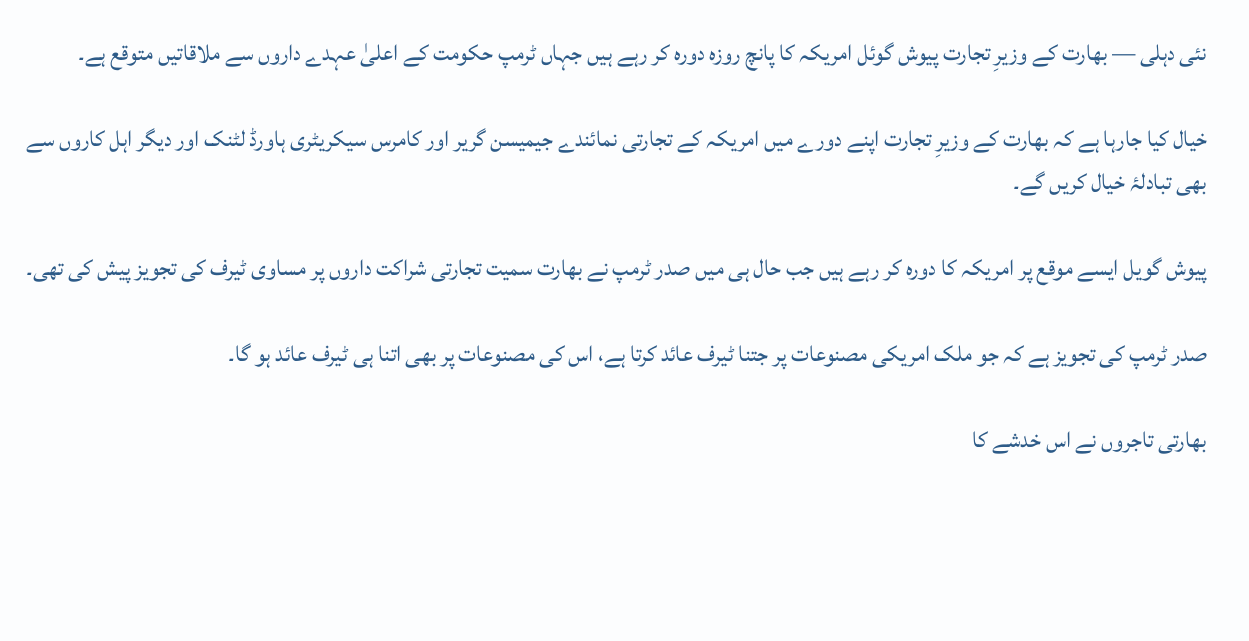نئی دہلی — بھارت کے وزیرِ تجارت پیوش گوئل امریکہ کا پانچ روزہ دورہ کر رہے ہیں جہاں ٹرمپ حکومت کے اعلیٰ عہدے داروں سے ملاقاتیں متوقع ہے۔

خیال کیا جارہا ہے کہ بھارت کے وزیرِ تجارت اپنے دورے میں امریکہ کے تجارتی نمائندے جیمیسن گریر اور کامرس سیکریٹری ہاورڈ لٹنک اور دیگر اہل کاروں سے بھی تبادلۂ خیال کریں گے۔

پیوش گویل ایسے موقع پر امریکہ کا دورہ کر رہے ہیں جب حال ہی میں صدر ٹرمپ نے بھارت سمیت تجارتی شراکت داروں پر مساوی ٹیرف کی تجویز پیش کی تھی۔

صدر ٹرمپ کی تجویز ہے کہ جو ملک امریکی مصنوعات پر جتنا ٹیرف عائد کرتا ہے، اس کی مصنوعات پر بھی اتنا ہی ٹیرف عائد ہو گا۔

بھارتی تاجروں نے اس خدشے کا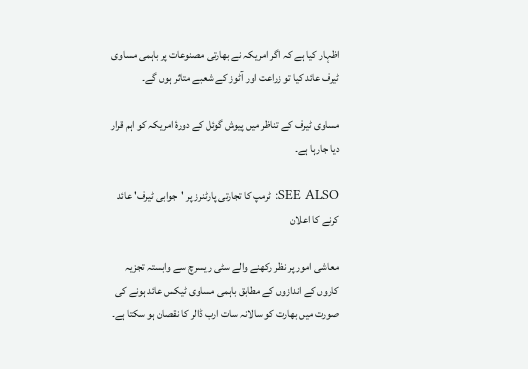اظہار کیا ہے کہ اگر امریکہ نے بھارتی مصنوعات پر باہمی مساوی ٹیرف عائد کیا تو زراعت اور آٹوز کے شعبے متاثر ہوں گے۔

مساوی ٹیرف کے تناظر میں پیوش گوئل کے دورۂ امریکہ کو اہم قرار دیا جارہا ہے۔

SEE ALSO: ٹرمپ کا تجارتی پارٹنرز پر 'جوابی ٹیرف' عائد کرنے کا اعلان

معاشی امور پر نظر رکھنے والے سٹی ریسرچ سے وابستہ تجزیہ کاروں کے اندازوں کے مطابق باہمی مساوی ٹیکس عائد ہونے کی صورت میں بھارت کو سالانہ سات ارب ڈالر کا نقصان ہو سکتا ہے۔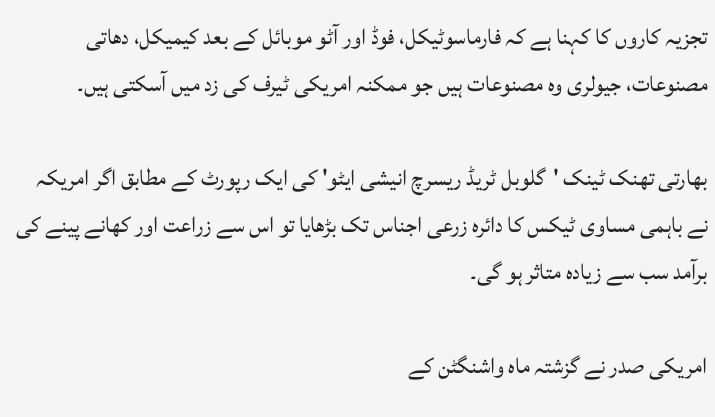تجزیہ کاروں کا کہنا ہے کہ فارماسوٹیکل، فوڈ اور آٹو موبائل کے بعد کیمیکل، دھاتی مصنوعات، جیولری وہ مصنوعات ہیں جو ممکنہ امریکی ٹیرف کی زد میں آسکتی ہیں۔

بھارتی تھنک ٹینک 'گلوبل ٹریڈ ریسرچ انیشی ایٹو' کی ایک رپورٹ کے مطابق اگر امریکہ نے باہمی مساوی ٹیکس کا دائرہ زرعی اجناس تک بڑھایا تو اس سے زراعت اور کھانے پینے کی برآمد سب سے زیادہ متاثر ہو گی۔

امریکی صدر نے گزشتہ ماہ واشنگٹن کے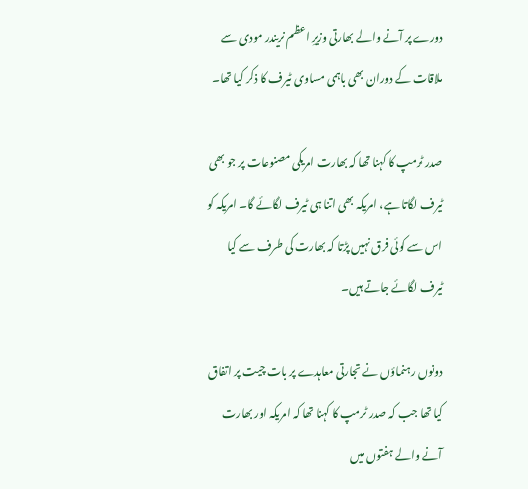دورے پر آنے والے بھارتی وزیرِ اعظم نریندر مودی سے ملاقات کے دوران بھی باہمی مساوی ٹیرف کا ذکر کیا تھا۔

صدر ٹرمپ کا کہنا تھا کہ بھارت امریکی مصنوعات پر جو بھی ٹیرف لگاتا ہے، امریکہ بھی اتنا ہی ٹیرف لگائے گا۔ امریکہ کو اس سے کوئی فرق نہیں پڑتا کہ بھارت کی طرف سے کیا ٹیرف لگائے جاتے ہیں۔

دونوں رہنماؤں نے تجارتی معاہدے پر بات چیت پر اتفاق کیا تھا جب کہ صدر ٹرمپ کا کہنا تھا کہ امریکہ اور بھارت آنے والے ہفتوں میں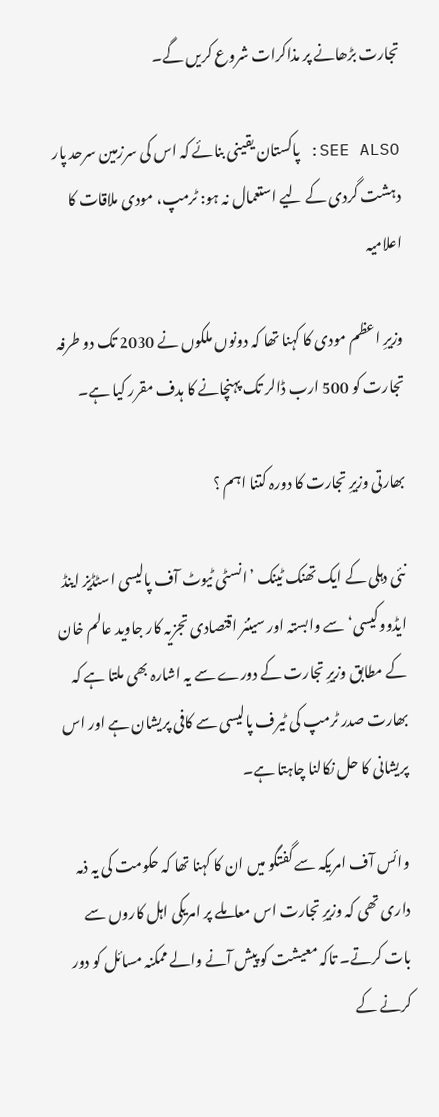تجارت بڑھانے پر مذاکرات شروع کریں گے۔

SEE ALSO: پاکستان یقینی بنائے کہ اس کی سرزمین سرحد پار دہشت گردی کے لیے استعمال نہ ہو: ٹرمپ، مودی ملاقات کا اعلامیہ

وزیرِ اعظم مودی کا کہنا تھا کہ دونوں ملکوں نے 2030 تک دو طرفہ تجارت کو 500 ارب ڈالر تک پہنچانے کا ہدف مقرر کیا ہے۔

بھارتی وزیرِ تجارت کا دورہ کتنا اہم ؟

نئی دہلی کے ایک تھنک ٹینک ’انسٹی ٹیوٹ آف پالیسی اسٹڈیز اینڈ ایڈووکیسی‘ سے وابستہ اور سینئر اقتصادی تجزیہ کار جاوید عالم خان کے مطابق وزیرِ تجارت کے دورے سے یہ اشارہ بھی ملتا ہے کہ بھارت صدر ٹرمپ کی ٹیرف پالیسی سے کافی پریشان ہے اور اس پریشانی کا حل نکالنا چاہتا ہے۔

وائس آف امریکہ سے گفتگو میں ان کا کہنا تھا کہ حکومت کی یہ ذمہ داری تھی کہ وزیرِ تجارت اس معاملے پر امریکی اہل کاروں سے بات کرتے۔ تاکہ معیشت کو پیش آنے والے ممکنہ مسائل کو دور کرنے کے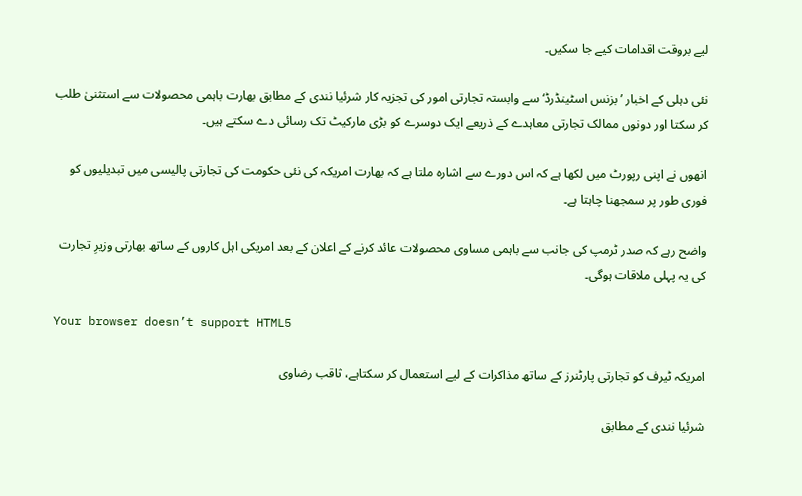لیے بروقت اقدامات کیے جا سکیں۔

نئی دہلی کے اخبار ’بزنس اسٹینڈرڈ‘ سے وابستہ تجارتی امور کی تجزیہ کار شرئیا نندی کے مطابق بھارت باہمی محصولات سے استثنیٰ طلب کر سکتا اور دونوں ممالک تجارتی معاہدے کے ذریعے ایک دوسرے کو بڑی مارکیٹ تک رسائی دے سکتے ہیں۔

انھوں نے اپنی رپورٹ میں لکھا ہے کہ اس دورے سے اشارہ ملتا ہے کہ بھارت امریکہ کی نئی حکومت کی تجارتی پالیسی میں تبدیلیوں کو فوری طور پر سمجھنا چاہتا ہے۔

واضح رہے کہ صدر ٹرمپ کی جانب سے باہمی مساوی محصولات عائد کرنے کے اعلان کے بعد امریکی اہل کاروں کے ساتھ بھارتی وزیرِ تجارت کی یہ پہلی ملاقات ہوگی۔

Your browser doesn’t support HTML5

امریکہ ٹیرف کو تجارتی پارٹنرز کے ساتھ مذاکرات کے لیے استعمال کر سکتاہے، ثاقب رضاوی

شرئیا نندی کے مطابق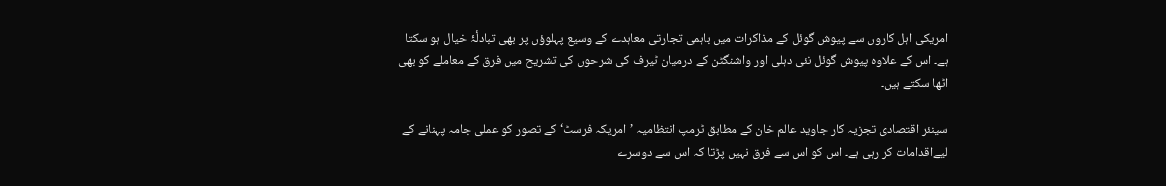امریکی اہل کاروں سے پیوش گوئل کے مذاکرات میں باہمی تجارتی معاہدے کے وسیع پہلوؤں پر بھی تبادلٔۂ خیال ہو سکتا ہے۔ اس کے علاوہ پیوش گوئل نئی دہلی اور واشنگٹن کے درمیان ٹیرف کی شرحوں کی تشریح میں فرق کے معاملے کو بھی اٹھا سکتے ہیں۔

سینئر اقتصادی تجزیہ کار جاوید عالم خان کے مطابق ٹرمپ انتظامیہ ’امریکہ فرسٹ‘ کے تصور کو عملی جامہ پہنانے کے لیےاقدامات کر رہی ہے۔ اس کو اس سے فرق نہیں پڑتا کہ اس سے دوسرے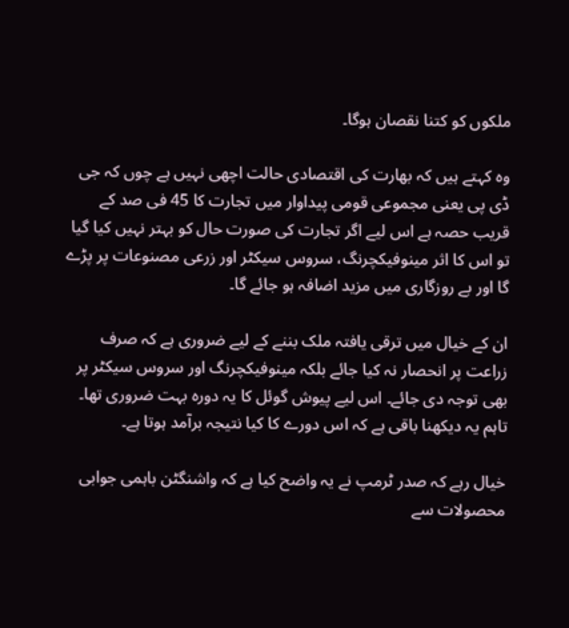ملکوں کو کتنا نقصان ہوگا۔

وہ کہتے ہیں کہ بھارت کی اقتصادی حالت اچھی نہیں ہے چوں کہ جی ڈی پی یعنی مجموعی قومی پیداوار میں تجارت کا 45 فی صد کے قریب حصہ ہے اس لیے اگر تجارت کی صورت حال کو بہتر نہیں کیا گیا تو اس کا اثر مینوفیکچرنگ، سروس سیکٹر اور زرعی مصنوعات پر پڑے گا اور بے روزگاری میں مزید اضافہ ہو جائے گا۔

ان کے خیال میں ترقی یافتہ ملک بننے کے لیے ضروری ہے کہ صرف زراعت پر انحصار نہ کیا جائے بلکہ مینوفیکچرنگ اور سروس سیکٹر پر بھی توجہ دی جائے۔ اس لیے پیوش گوئل کا یہ دورہ بہت ضروری تھا۔ تاہم یہ دیکھنا باقی ہے کہ اس دورے کا کیا نتیجہ برآمد ہوتا ہے۔

خیال رہے کہ صدر ٹرمپ نے یہ واضح کیا ہے کہ واشنگٹن باہمی جوابی محصولات سے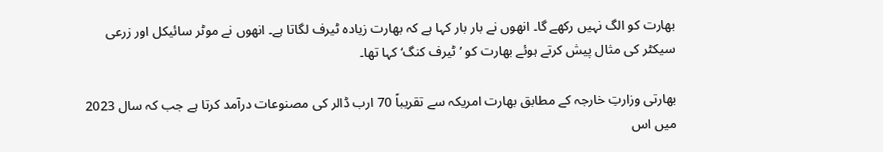بھارت کو الگ نہیں رکھے گا۔ انھوں نے بار بار کہا ہے کہ بھارت زیادہ ٹیرف لگاتا ہے۔ انھوں نے موٹر سائیکل اور زرعی سیکٹر کی مثال پیش کرتے ہوئے بھارت کو ’ٹیرف کنگ‘ کہا تھا۔

بھارتی وزارتِ خارجہ کے مطابق بھارت امریکہ سے تقریباً 70 ارب ڈالر کی مصنوعات درآمد کرتا ہے جب کہ سال 2023 میں اس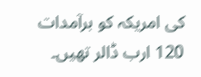کی امریکہ کو برآمدات 120 ارب ڈالر تھیں۔